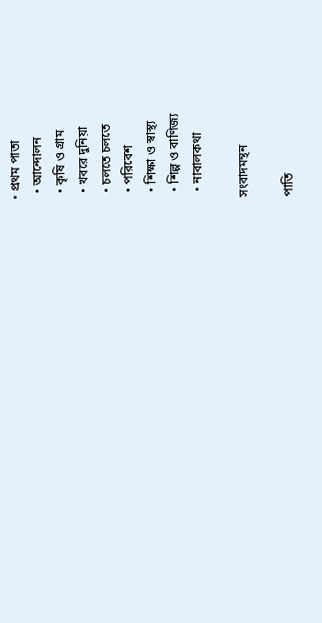• প্রথম পাতা
  • আন্দোলন
  • কৃষি ও গ্রাম
  • খবরে দুনিয়া
  • চলতে চলতে
  • পরিবেশ
  • শিক্ষা ও স্বাস্থ্য
  • শিল্প ও বাণিজ্য
  • নাবালকথা

সংবাদমন্থন

পাতি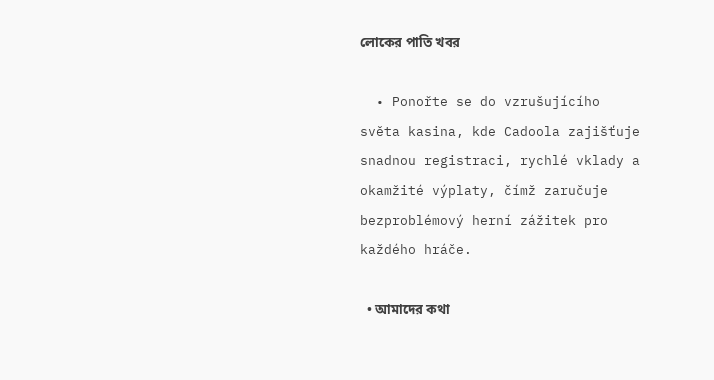লোকের পাতি খবর

  • Ponořte se do vzrušujícího světa kasina, kde Cadoola zajišťuje snadnou registraci, rychlé vklady a okamžité výplaty, čímž zaručuje bezproblémový herní zážitek pro každého hráče.

  • আমাদের কথা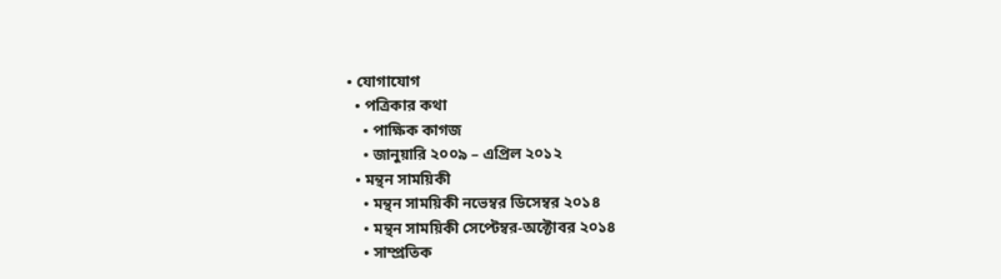• যোগাযোগ
  • পত্রিকার কথা
    • পাক্ষিক কাগজ
    • জানুয়ারি ২০০৯ – এপ্রিল ২০১২
  • মন্থন সাময়িকী
    • মন্থন সাময়িকী নভেম্বর ডিসেম্বর ২০১৪
    • মন্থন সাময়িকী সেপ্টেম্বর-অক্টোবর ২০১৪
    • সাম্প্রতিক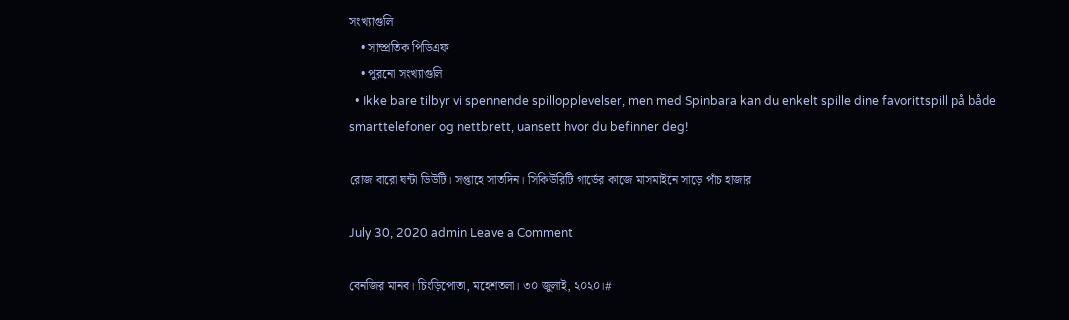সংখ্যাগুলি
    • সাম্প্রতিক পিডিএফ
    • পুরনো সংখ্যাগুলি
  • Ikke bare tilbyr vi spennende spillopplevelser, men med Spinbara kan du enkelt spille dine favorittspill på både smarttelefoner og nettbrett, uansett hvor du befinner deg!

রোজ বারো ঘন্টা ডিউটি। সপ্তাহে সাতদিন। সিকিউরিটি গার্ডের কাজে মাসমাইনে সাড়ে পাঁচ হাজার

July 30, 2020 admin Leave a Comment

বেনজির মানব। চিংড়িপোতা, মহেশতলা। ৩০ জুলাই, ২০২০।#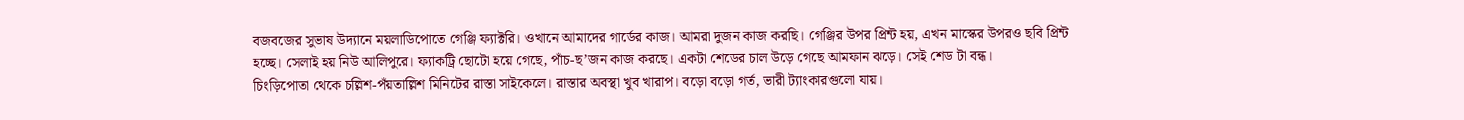বজবজের সুভাষ উদ্যানে ময়লাডিপোতে গেঞ্জি ফ্যাক্টরি। ওখানে আমাদের গার্ডের কাজ। আমরা দুজন কাজ করছি। গেঞ্জির উপর প্রিন্ট হয়, এখন মাস্কের উপরও ছবি প্রিন্ট হচ্ছে। সেলাই হয় নিউ আলিপুরে। ফ্যাকট্রি ছোটো হয়ে গেছে, পাঁচ-ছ’জন কাজ করছে। একটা শেডের চাল উড়ে গেছে আমফান ঝড়ে। সেই শেড টা বন্ধ।
চিংড়িপোতা থেকে চল্লিশ-পঁয়তাল্লিশ মিনিটের রাস্তা সাইকেলে। রাস্তার অবস্থা খুব খারাপ। বড়ো বড়ো গর্ত, ভারী ট্যাংকারগুলো যায়।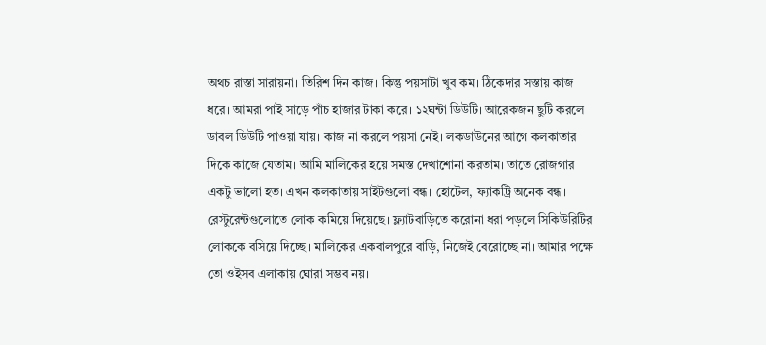অথচ রাস্তা সারায়না। তিরিশ দিন কাজ। কিন্তু পয়সাটা খুব কম। ঠিকেদার সস্তায় কাজ ধরে। আমরা পাই সাড়ে পাঁচ হাজার টাকা করে। ১২ঘন্টা ডিউটি। আরেকজন ছুটি করলে ডাবল ডিউটি পাওয়া যায়। কাজ না করলে পয়সা নেই। লকডাউনের আগে কলকাতার দিকে কাজে যেতাম। আমি মালিকের হয়ে সমস্ত দেখাশোনা করতাম। তাতে রোজগার একটু ভালো হত। এখন কলকাতায় সাইটগুলো বন্ধ। হোটেল, ফ্যাকট্রি অনেক বন্ধ। রেস্টুরেন্টগুলোতে লোক কমিয়ে দিয়েছে। ফ্ল্যাটবাড়িতে করোনা ধরা পড়লে সিকিউরিটির লোককে বসিয়ে দিচ্ছে। মালিকের একবালপুরে বাড়ি, নিজেই বেরোচ্ছে না। আমার পক্ষে তো ওইসব এলাকায় ঘোরা সম্ভব নয়।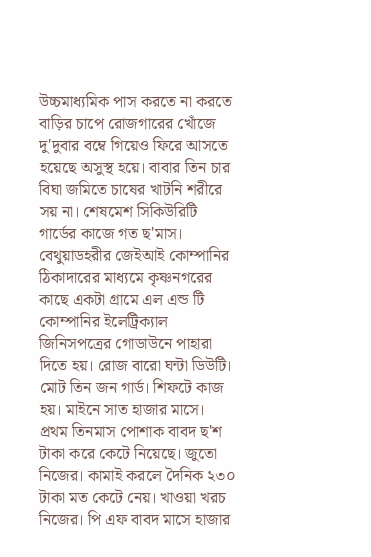উচ্চমাধ্যমিক পাস করতে না করতে বাড়ির চাপে রোজগারের খোঁজে দু'দুবার বম্বে গিয়েও ফিরে আসতে হয়েছে অসুস্থ হয়ে। বাবার তিন চার বিঘা জমিতে চাষের খাটনি শরীরে সয় না। শেষমেশ সিকিউরিটি গার্ডের কাজে গত ছ'মাস। বেথুয়াডহরীর জেইআই কোম্পানির ঠিকাদারের মাধ্যমে কৃষ্ণনগরের কাছে একটা গ্রামে এল এন্ড টি কোম্পানির ইলেট্রিক্যাল জিনিসপত্রের গোডাউনে পাহারা দিতে হয়। রোজ বারো ঘন্টা ডিউটি। মোট তিন জন গার্ড। শিফটে কাজ হয়। মাইনে সাত হাজার মাসে। প্রথম তিনমাস পোশাক বাবদ ছ'শ টাকা করে কেটে নিয়েছে। জুতো নিজের। কামাই করলে দৈনিক ২৩০ টাকা মত কেটে নেয়। খাওয়া খরচ নিজের। পি এফ বাবদ মাসে হাজার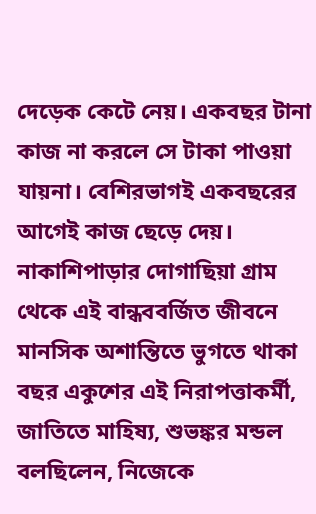দেড়েক কেটে নেয়। একবছর টানা কাজ না করলে সে টাকা পাওয়া যায়না। বেশিরভাগই একবছরের আগেই কাজ ছেড়ে দেয়। নাকাশিপাড়ার দোগাছিয়া গ্রাম থেকে এই বান্ধববর্জিত জীবনে মানসিক অশান্তিতে ভুগতে থাকা বছর একুশের এই নিরাপত্তাকর্মী, জাতিতে মাহিষ্য, শুভঙ্কর মন্ডল বলছিলেন, নিজেকে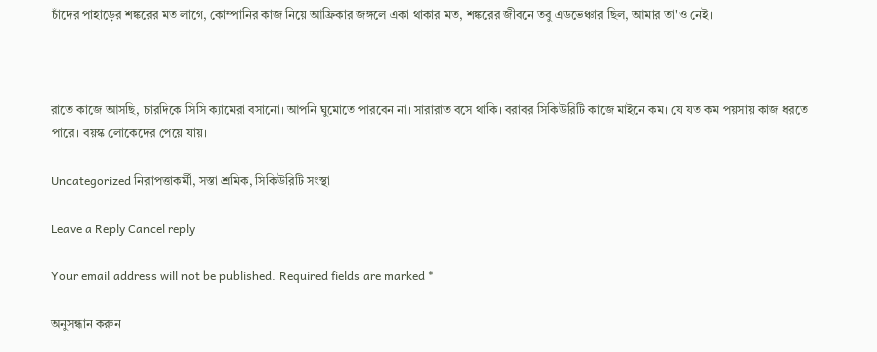চাঁদের পাহাড়ের শঙ্করের মত লাগে, কোম্পানির কাজ নিয়ে আফ্রিকার জঙ্গলে একা থাকার মত, শঙ্করের জীবনে তবু এডভেঞ্চার ছিল, আমার তা'ও নেই।



রাতে কাজে আসছি, চারদিকে সিসি ক্যামেরা বসানো। আপনি ঘুমোতে পারবেন না। সারারাত বসে থাকি। বরাবর সিকিউরিটি কাজে মাইনে কম। যে যত কম পয়সায় কাজ ধরতে পারে। বয়স্ক লোকেদের পেয়ে যায়।

Uncategorized নিরাপত্তাকর্মী, সস্তা শ্রমিক, সিকিউরিটি সংস্থা

Leave a Reply Cancel reply

Your email address will not be published. Required fields are marked *

অনুসন্ধান করুন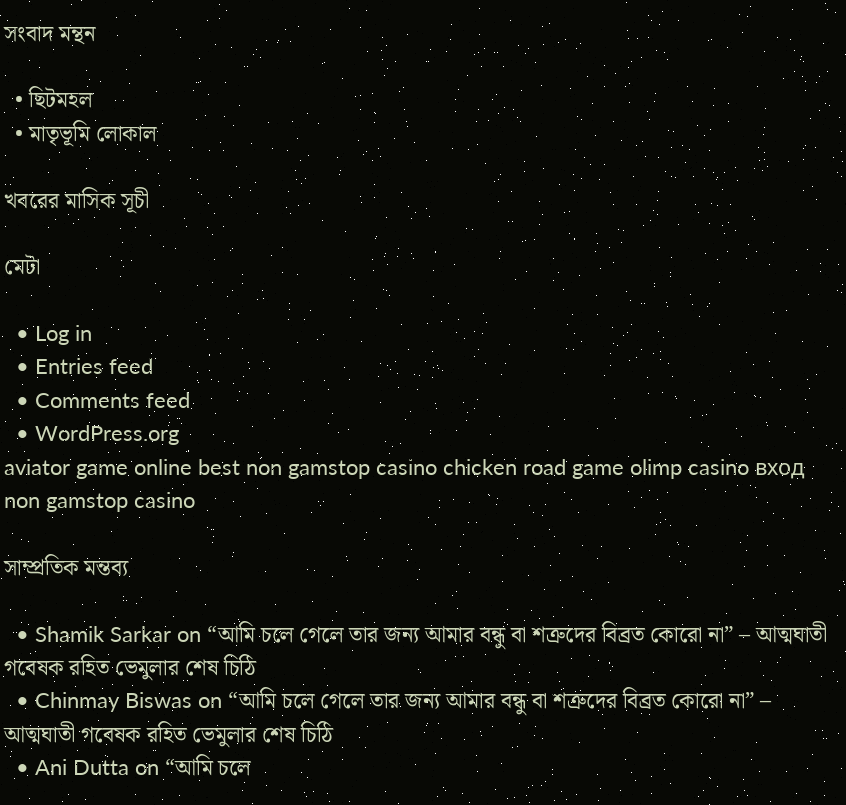সংবাদ মন্থন

  • ছিটমহল
  • মাতৃভূমি লোকাল

খবরের মাসিক সূচী

মেটা

  • Log in
  • Entries feed
  • Comments feed
  • WordPress.org
aviator game online best non gamstop casino chicken road game olimp casino вход non gamstop casino

সাম্প্রতিক মন্তব্য

  • Shamik Sarkar on “আমি চলে গেলে তার জন্য আমার বন্ধু বা শত্রুদের বিব্রত কোরো না” – আত্মঘাতী গবেষক রহিত ভেমুলার শেষ চিঠি
  • Chinmay Biswas on “আমি চলে গেলে তার জন্য আমার বন্ধু বা শত্রুদের বিব্রত কোরো না” – আত্মঘাতী গবেষক রহিত ভেমুলার শেষ চিঠি
  • Ani Dutta on “আমি চলে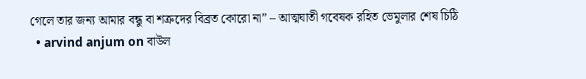গেলে তার জন্য আমার বন্ধু বা শত্রুদের বিব্রত কোরো না” – আত্মঘাতী গবেষক রহিত ভেমুলার শেষ চিঠি
  • arvind anjum on বাউল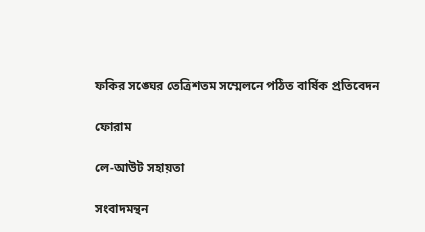ফকির সঙ্ঘের তেত্রিশতম সম্মেলনে পঠিত বার্ষিক প্রতিবেদন

ফোরাম

লে-আউট সহায়তা

সংবাদমন্থন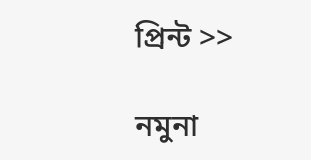প্রিন্ট >>

নমুনা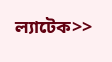ল্যাটেক>>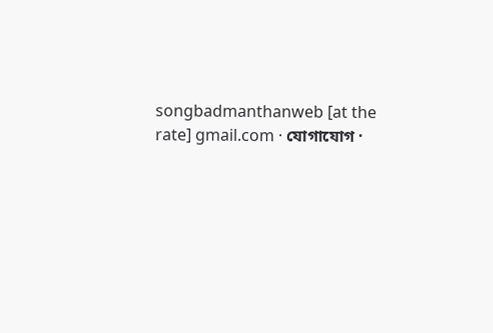songbadmanthanweb [at the rate] gmail.com · যোগাযোগ ·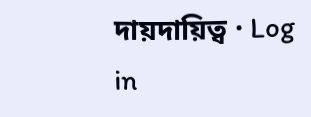দায়দায়িত্ব · Log in